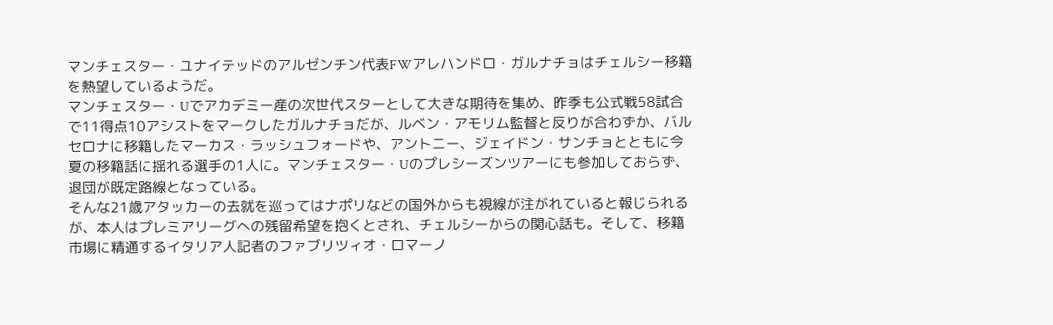マンチェスター・ユナイテッドのアルゼンチン代表FWアレハンドロ・ガルナチョはチェルシー移籍を熱望しているようだ。
マンチェスター・Uでアカデミー産の次世代スターとして大きな期待を集め、昨季も公式戦58試合で11得点10アシストをマークしたガルナチョだが、ルベン・アモリム監督と反りが合わずか、バルセロナに移籍したマーカス・ラッシュフォードや、アントニー、ジェイドン・サンチョとともに今夏の移籍話に揺れる選手の1人に。マンチェスター・Uのプレシーズンツアーにも参加しておらず、退団が既定路線となっている。
そんな21歳アタッカーの去就を巡ってはナポリなどの国外からも視線が注がれていると報じられるが、本人はプレミアリーグへの残留希望を抱くとされ、チェルシーからの関心話も。そして、移籍市場に精通するイタリア人記者のファブリツィオ・ロマーノ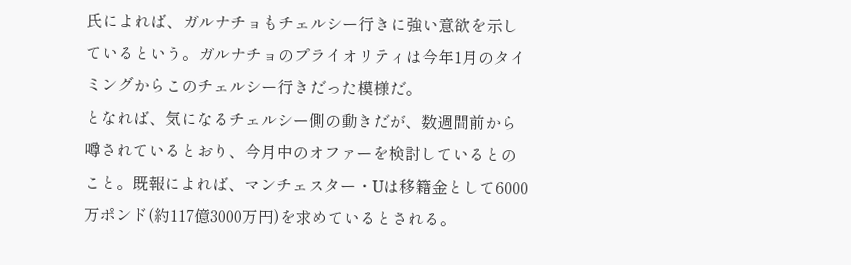氏によれば、ガルナチョもチェルシー行きに強い意欲を示しているという。ガルナチョのプライオリティは今年1月のタイミングからこのチェルシー行きだった模様だ。
となれば、気になるチェルシー側の動きだが、数週間前から噂されているとおり、今月中のオファーを検討しているとのこと。既報によれば、マンチェスター・Uは移籍金として6000万ポンド(約117億3000万円)を求めているとされる。